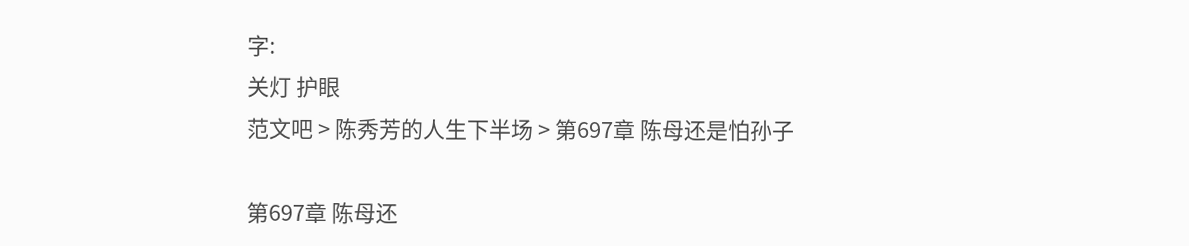字:
关灯 护眼
范文吧 > 陈秀芳的人生下半场 > 第697章 陈母还是怕孙子

第697章 陈母还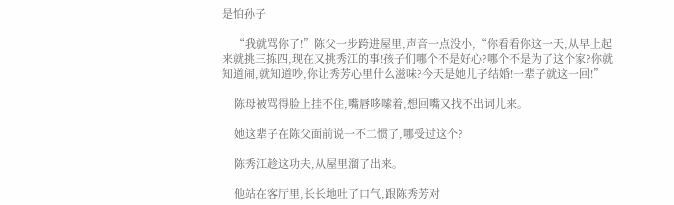是怕孙子

    “我就骂你了!”陈父一步跨进屋里,声音一点没小,“你看看你这一天,从早上起来就挑三拣四,现在又挑秀江的事!孩子们哪个不是好心?哪个不是为了这个家?你就知道闹,就知道吵,你让秀芳心里什么滋味?今天是她儿子结婚!一辈子就这一回!”

    陈母被骂得脸上挂不住,嘴唇哆嗦着,想回嘴又找不出词儿来。

    她这辈子在陈父面前说一不二惯了,哪受过这个?

    陈秀江趁这功夫,从屋里溜了出来。

    他站在客厅里,长长地吐了口气,跟陈秀芳对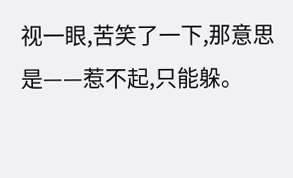视一眼,苦笑了一下,那意思是——惹不起,只能躲。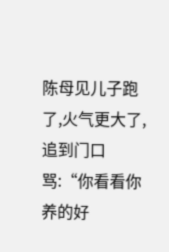陈母见儿子跑了,火气更大了,追到门口骂:“你看看你养的好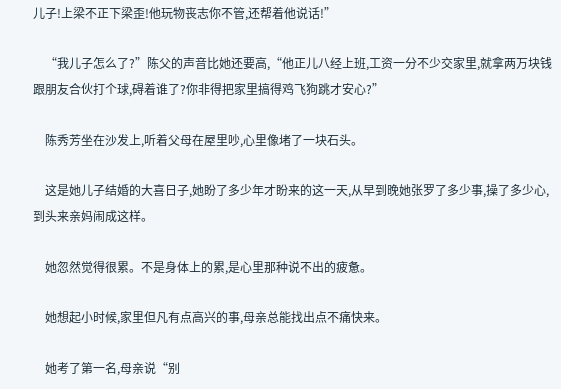儿子!上梁不正下梁歪!他玩物丧志你不管,还帮着他说话!”

    “我儿子怎么了?”陈父的声音比她还要高,“他正儿八经上班,工资一分不少交家里,就拿两万块钱跟朋友合伙打个球,碍着谁了?你非得把家里搞得鸡飞狗跳才安心?”

    陈秀芳坐在沙发上,听着父母在屋里吵,心里像堵了一块石头。

    这是她儿子结婚的大喜日子,她盼了多少年才盼来的这一天,从早到晚她张罗了多少事,操了多少心,到头来亲妈闹成这样。

    她忽然觉得很累。不是身体上的累,是心里那种说不出的疲惫。

    她想起小时候,家里但凡有点高兴的事,母亲总能找出点不痛快来。

    她考了第一名,母亲说“别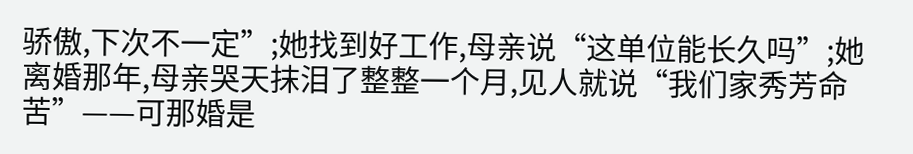骄傲,下次不一定”;她找到好工作,母亲说“这单位能长久吗”;她离婚那年,母亲哭天抹泪了整整一个月,见人就说“我们家秀芳命苦”——可那婚是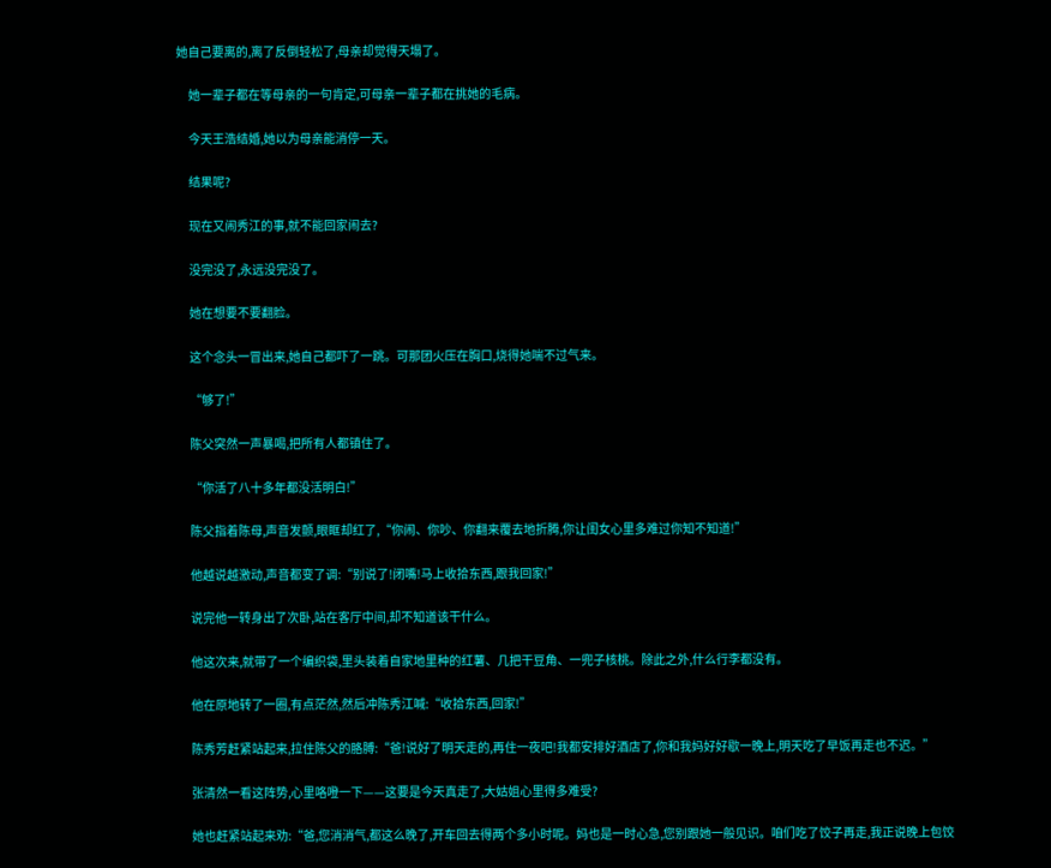她自己要离的,离了反倒轻松了,母亲却觉得天塌了。

    她一辈子都在等母亲的一句肯定,可母亲一辈子都在挑她的毛病。

    今天王浩结婚,她以为母亲能消停一天。

    结果呢?

    现在又闹秀江的事,就不能回家闹去?

    没完没了,永远没完没了。

    她在想要不要翻脸。

    这个念头一冒出来,她自己都吓了一跳。可那团火压在胸口,烧得她喘不过气来。

    “够了!”

    陈父突然一声暴喝,把所有人都镇住了。

    “你活了八十多年都没活明白!”

    陈父指着陈母,声音发颤,眼眶却红了,“你闹、你吵、你翻来覆去地折腾,你让闺女心里多难过你知不知道!”

    他越说越激动,声音都变了调:“别说了!闭嘴!马上收拾东西,跟我回家!”

    说完他一转身出了次卧,站在客厅中间,却不知道该干什么。

    他这次来,就带了一个编织袋,里头装着自家地里种的红薯、几把干豆角、一兜子核桃。除此之外,什么行李都没有。

    他在原地转了一圈,有点茫然,然后冲陈秀江喊:“收拾东西,回家!”

    陈秀芳赶紧站起来,拉住陈父的胳膊:“爸!说好了明天走的,再住一夜吧!我都安排好酒店了,你和我妈好好歇一晚上,明天吃了早饭再走也不迟。”

    张清然一看这阵势,心里咯噔一下——这要是今天真走了,大姑姐心里得多难受?

    她也赶紧站起来劝:“爸,您消消气,都这么晚了,开车回去得两个多小时呢。妈也是一时心急,您别跟她一般见识。咱们吃了饺子再走,我正说晚上包饺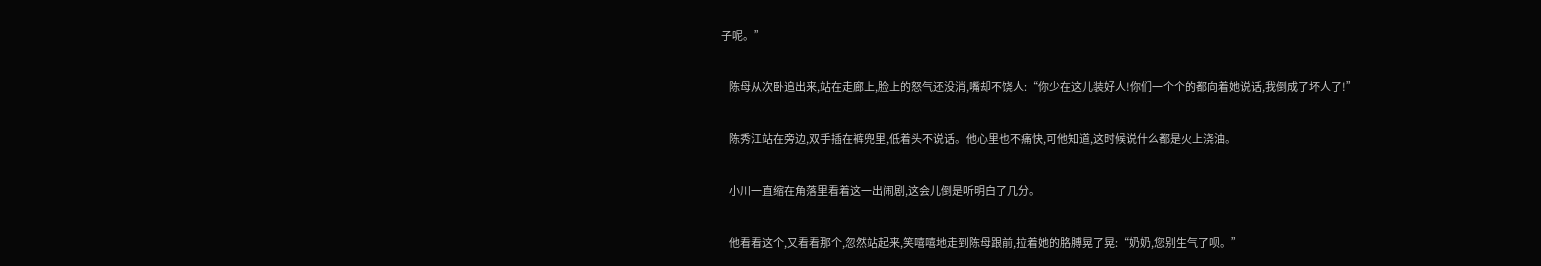子呢。”

    陈母从次卧追出来,站在走廊上,脸上的怒气还没消,嘴却不饶人:“你少在这儿装好人!你们一个个的都向着她说话,我倒成了坏人了!”

    陈秀江站在旁边,双手插在裤兜里,低着头不说话。他心里也不痛快,可他知道,这时候说什么都是火上浇油。

    小川一直缩在角落里看着这一出闹剧,这会儿倒是听明白了几分。

    他看看这个,又看看那个,忽然站起来,笑嘻嘻地走到陈母跟前,拉着她的胳膊晃了晃:“奶奶,您别生气了呗。”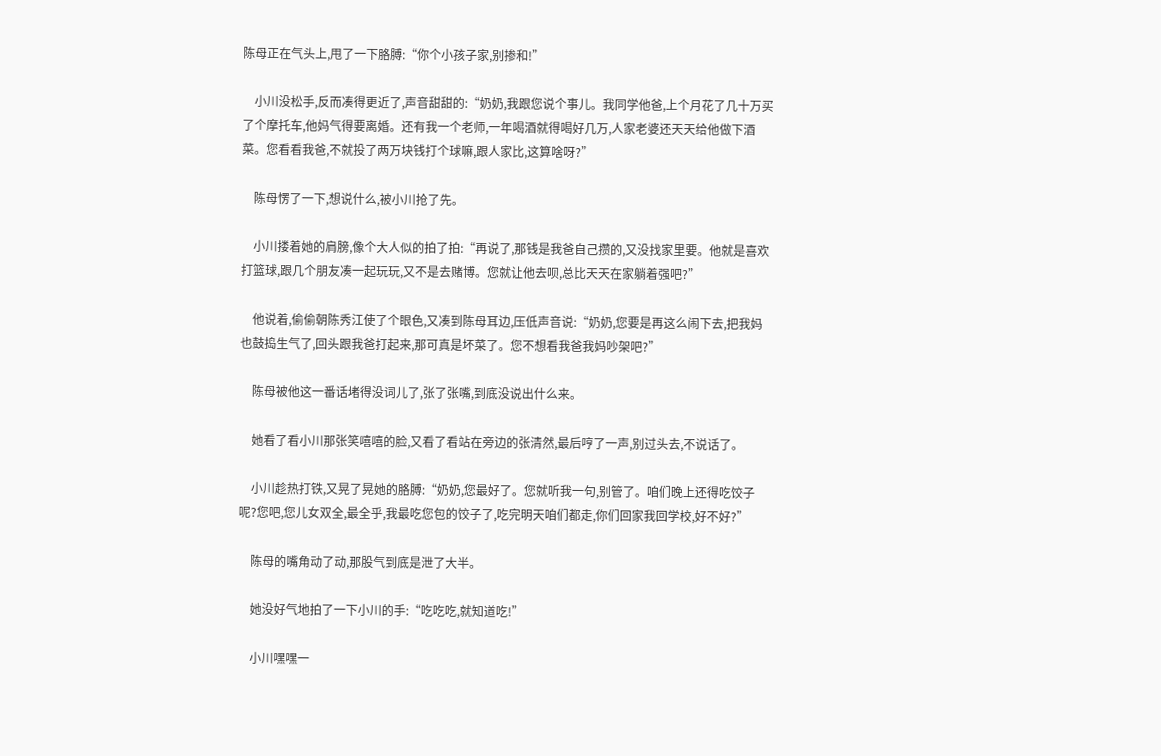陈母正在气头上,甩了一下胳膊:“你个小孩子家,别掺和!”

    小川没松手,反而凑得更近了,声音甜甜的:“奶奶,我跟您说个事儿。我同学他爸,上个月花了几十万买了个摩托车,他妈气得要离婚。还有我一个老师,一年喝酒就得喝好几万,人家老婆还天天给他做下酒菜。您看看我爸,不就投了两万块钱打个球嘛,跟人家比,这算啥呀?”

    陈母愣了一下,想说什么,被小川抢了先。

    小川搂着她的肩膀,像个大人似的拍了拍:“再说了,那钱是我爸自己攒的,又没找家里要。他就是喜欢打篮球,跟几个朋友凑一起玩玩,又不是去赌博。您就让他去呗,总比天天在家躺着强吧?”

    他说着,偷偷朝陈秀江使了个眼色,又凑到陈母耳边,压低声音说:“奶奶,您要是再这么闹下去,把我妈也鼓捣生气了,回头跟我爸打起来,那可真是坏菜了。您不想看我爸我妈吵架吧?”

    陈母被他这一番话堵得没词儿了,张了张嘴,到底没说出什么来。

    她看了看小川那张笑嘻嘻的脸,又看了看站在旁边的张清然,最后哼了一声,别过头去,不说话了。

    小川趁热打铁,又晃了晃她的胳膊:“奶奶,您最好了。您就听我一句,别管了。咱们晚上还得吃饺子呢?您吧,您儿女双全,最全乎,我最吃您包的饺子了,吃完明天咱们都走,你们回家我回学校,好不好?”

    陈母的嘴角动了动,那股气到底是泄了大半。

    她没好气地拍了一下小川的手:“吃吃吃,就知道吃!”

    小川嘿嘿一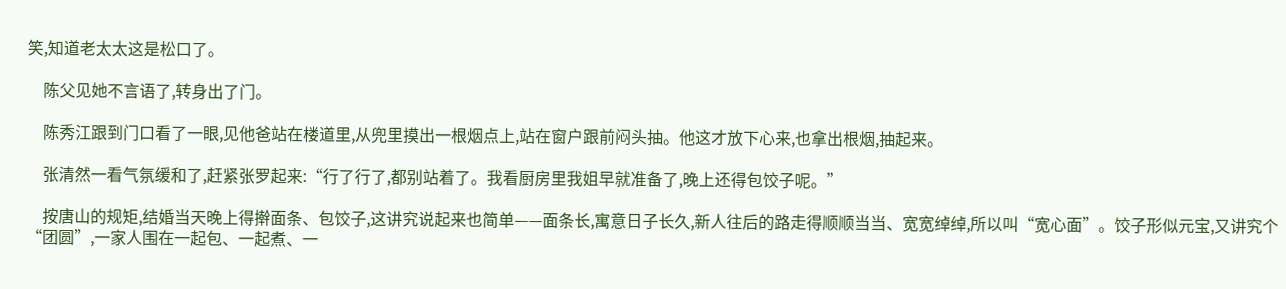笑,知道老太太这是松口了。

    陈父见她不言语了,转身出了门。

    陈秀江跟到门口看了一眼,见他爸站在楼道里,从兜里摸出一根烟点上,站在窗户跟前闷头抽。他这才放下心来,也拿出根烟,抽起来。

    张清然一看气氛缓和了,赶紧张罗起来:“行了行了,都别站着了。我看厨房里我姐早就准备了,晚上还得包饺子呢。”

    按唐山的规矩,结婚当天晚上得擀面条、包饺子,这讲究说起来也简单——面条长,寓意日子长久,新人往后的路走得顺顺当当、宽宽绰绰,所以叫“宽心面”。饺子形似元宝,又讲究个“团圆”,一家人围在一起包、一起煮、一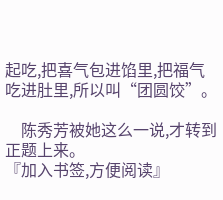起吃,把喜气包进馅里,把福气吃进肚里,所以叫“团圆饺”。

    陈秀芳被她这么一说,才转到正题上来。
『加入书签,方便阅读』